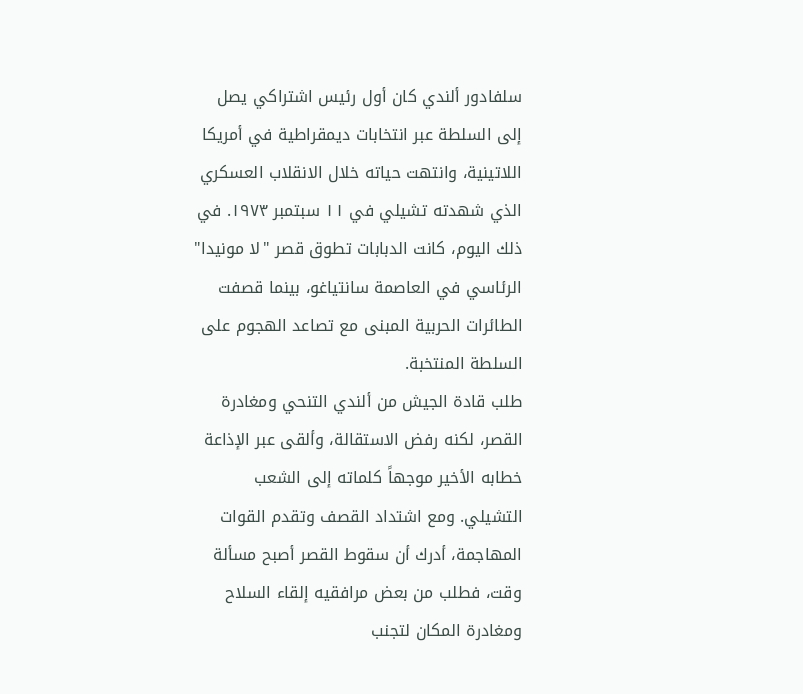سلفادور ألندي كان أول رئيس اشتراكي يصل إلى السلطة عبر انتخابات ديمقراطية في أمريكا اللاتينية، وانتهت حياته خلال الانقلاب العسكري الذي شهدته تشيلي في ١١ سبتمبر ١٩٧٣. في ذلك اليوم، كانت الدبابات تطوق قصر "لا مونيدا" الرئاسي في العاصمة سانتياغو، بينما قصفت الطائرات الحربية المبنى مع تصاعد الهجوم على السلطة المنتخبة.
طلب قادة الجيش من ألندي التنحي ومغادرة القصر، لكنه رفض الاستقالة، وألقى عبر الإذاعة خطابه الأخير موجهاً كلماته إلى الشعب التشيلي. ومع اشتداد القصف وتقدم القوات المهاجمة، أدرك أن سقوط القصر أصبح مسألة وقت، فطلب من بعض مرافقيه إلقاء السلاح ومغادرة المكان لتجنب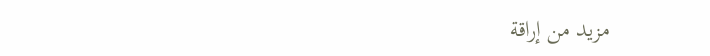مزيد من إراقة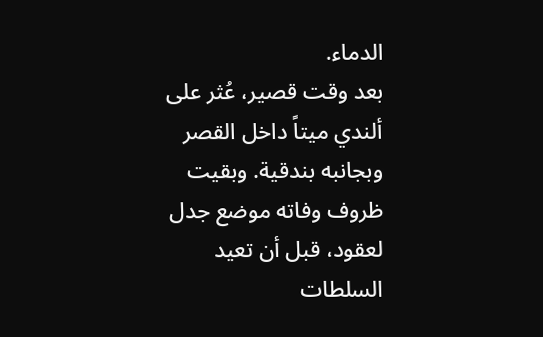الدماء.
بعد وقت قصير، عُثر على ألندي ميتاً داخل القصر وبجانبه بندقية. وبقيت ظروف وفاته موضع جدل لعقود، قبل أن تعيد السلطات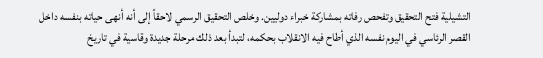التشيلية فتح التحقيق وتفحص رفاته بمشاركة خبراء دوليين. وخلص التحقيق الرسمي لاحقاً إلى أنه أنهى حياته بنفسه داخل القصر الرئاسي في اليوم نفسه الذي أطاح فيه الانقلاب بحكمه، لتبدأ بعد ذلك مرحلة جديدة وقاسية في تاريخ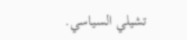تشيلي السياسي.